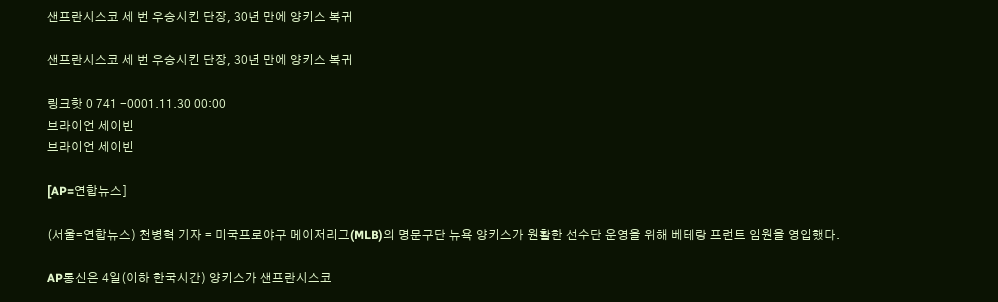샌프란시스코 세 번 우승시킨 단장, 30년 만에 양키스 복귀

샌프란시스코 세 번 우승시킨 단장, 30년 만에 양키스 복귀

링크핫 0 741 -0001.11.30 00:00
브라이언 세이빈
브라이언 세이빈

[AP=연합뉴스]

(서울=연합뉴스) 천병혁 기자 = 미국프로야구 메이저리그(MLB)의 명문구단 뉴욕 양키스가 원활한 선수단 운영을 위해 베테랑 프런트 임원을 영입했다.

AP통신은 4일(이하 한국시간) 양키스가 샌프란시스코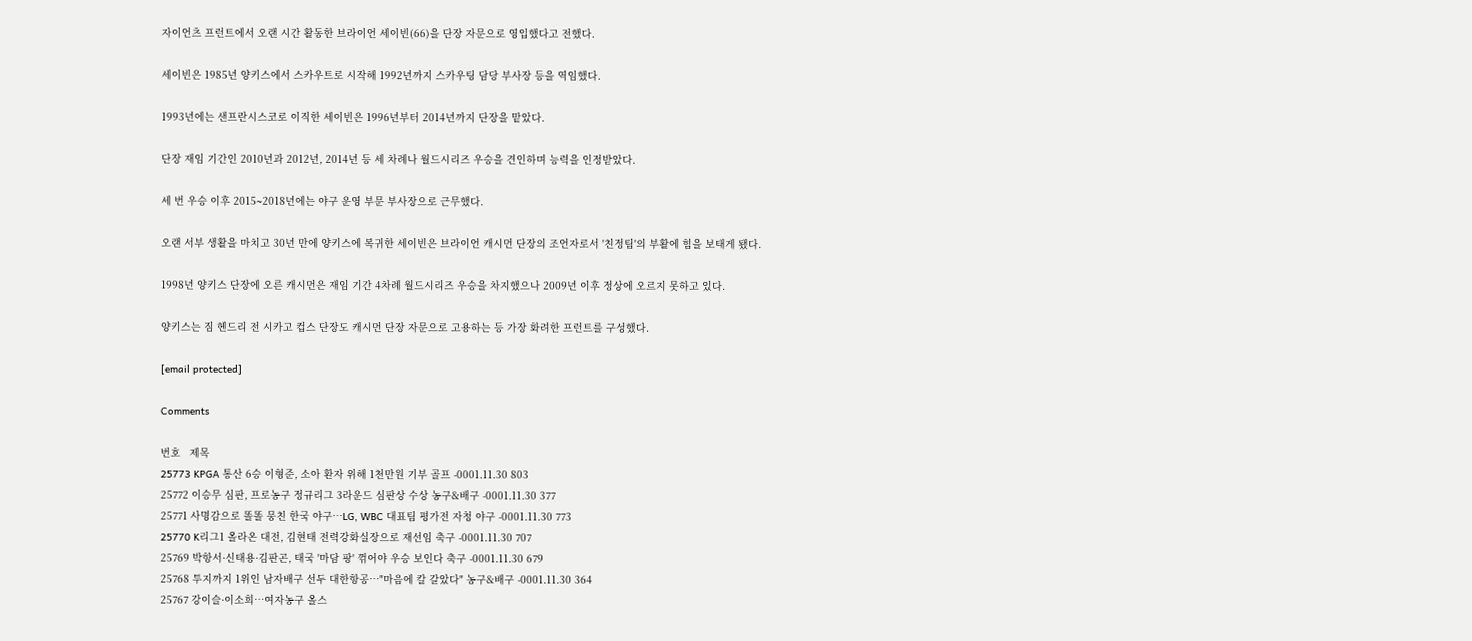자이언츠 프런트에서 오랜 시간 활동한 브라이언 세이빈(66)을 단장 자문으로 영입했다고 전했다.

세이빈은 1985년 양키스에서 스카우트로 시작해 1992년까지 스카우팅 담당 부사장 등을 역임했다.

1993년에는 샌프란시스코로 이직한 세이빈은 1996년부터 2014년까지 단장을 맡았다.

단장 재임 기간인 2010년과 2012년, 2014년 등 세 차례나 월드시리즈 우승을 견인하며 능력을 인정받았다.

세 번 우승 이후 2015∼2018년에는 야구 운영 부문 부사장으로 근무했다.

오랜 서부 생활을 마치고 30년 만에 양키스에 복귀한 세이빈은 브라이언 캐시먼 단장의 조언자로서 '친정팀'의 부활에 힘을 보태게 됐다.

1998년 양키스 단장에 오른 캐시먼은 재임 기간 4차례 월드시리즈 우승을 차지했으나 2009년 이후 정상에 오르지 못하고 있다.

양키스는 짐 헨드리 전 시카고 컵스 단장도 캐시먼 단장 자문으로 고용하는 등 가장 화려한 프런트를 구성했다.

[email protected]

Comments

번호   제목
25773 KPGA 통산 6승 이형준, 소아 환자 위해 1천만원 기부 골프 -0001.11.30 803
25772 이승무 심판, 프로농구 정규리그 3라운드 심판상 수상 농구&배구 -0001.11.30 377
25771 사명감으로 똘똘 뭉친 한국 야구…LG, WBC 대표팀 평가전 자청 야구 -0001.11.30 773
25770 K리그1 올라온 대전, 김현태 전력강화실장으로 재선임 축구 -0001.11.30 707
25769 박항서·신태용·김판곤, 태국 '마담 팡' 꺾어야 우승 보인다 축구 -0001.11.30 679
25768 투지까지 1위인 남자배구 선두 대한항공…"마음에 칼 갈았다" 농구&배구 -0001.11.30 364
25767 강이슬·이소희…여자농구 올스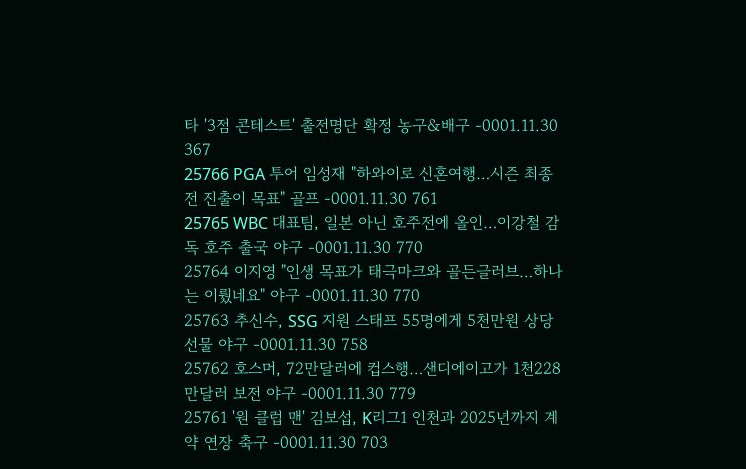타 '3점 콘테스트' 출전명단 확정 농구&배구 -0001.11.30 367
25766 PGA 투어 임성재 "하와이로 신혼여행…시즌 최종전 진출이 목표" 골프 -0001.11.30 761
25765 WBC 대표팀, 일본 아닌 호주전에 올인…이강철 감독 호주 출국 야구 -0001.11.30 770
25764 이지영 "인생 목표가 태극마크와 골든글러브…하나는 이뤘네요" 야구 -0001.11.30 770
25763 추신수, SSG 지원 스태프 55명에게 5천만원 상당 선물 야구 -0001.11.30 758
25762 호스머, 72만달러에 컵스행…샌디에이고가 1천228만달러 보전 야구 -0001.11.30 779
25761 '원 클럽 맨' 김보섭, K리그1 인천과 2025년까지 계약 연장 축구 -0001.11.30 703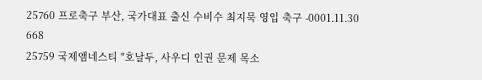25760 프로축구 부산, 국가대표 출신 수비수 최지묵 영입 축구 -0001.11.30 668
25759 국제앰네스티 "호날두, 사우디 인권 문제 목소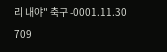리 내야" 축구 -0001.11.30 709